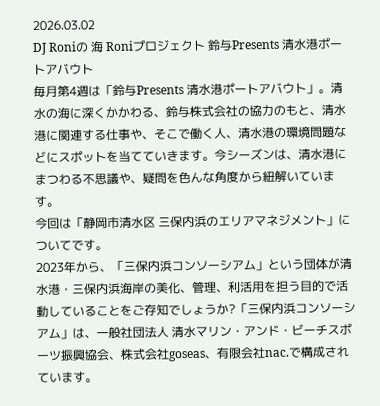2026.03.02
DJ Roniの 海 Roniプロジェクト 鈴与Presents 清水港ポートアバウト
毎月第4週は「鈴与Presents 清水港ポートアバウト」。清水の海に深くかかわる、鈴与株式会社の協力のもと、清水港に関連する仕事や、そこで働く人、清水港の環境問題などにスポットを当てていきます。今シーズンは、清水港にまつわる不思議や、疑問を色んな角度から紐解いています。
今回は「静岡市清水区 三保内浜のエリアマネジメント」についてです。
2023年から、「三保内浜コンソーシアム」という団体が清水港・三保内浜海岸の美化、管理、利活用を担う目的で活動していることをご存知でしょうか?「三保内浜コンソーシアム」は、一般社団法人 清水マリン・アンド・ビーチスポーツ振興協会、株式会社goseas、有限会社nac.で構成されています。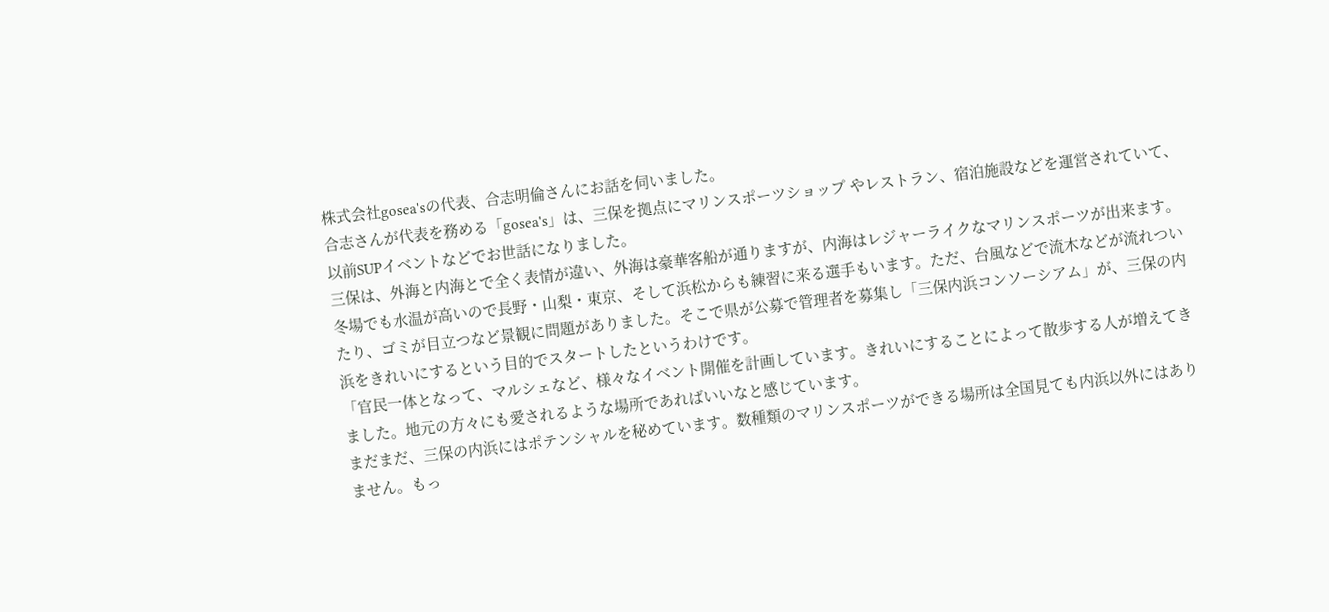株式会社gosea'sの代表、合志明倫さんにお話を伺いました。
合志さんが代表を務める「gosea's」は、三保を拠点にマリンスポーツショップ やレストラン、宿泊施設などを運営されていて、以前SUPイベントなどでお世話になりました。
三保は、外海と内海とで全く表情が違い、外海は豪華客船が通りますが、内海はレジャーライクなマリンスポーツが出来ます。冬場でも水温が高いので長野・山梨・東京、そして浜松からも練習に来る選手もいます。ただ、台風などで流木などが流れついたり、ゴミが目立つなど景観に問題がありました。そこで県が公募で管理者を募集し「三保内浜コンソーシアム」が、三保の内浜をきれいにするという目的でスタートしたというわけです。
「官民一体となって、マルシェなど、様々なイベント開催を計画しています。きれいにすることによって散歩する人が増えてきました。地元の方々にも愛されるような場所であればいいなと感じています。
まだまだ、三保の内浜にはポテンシャルを秘めています。数種類のマリンスポーツができる場所は全国見ても内浜以外にはありません。もっ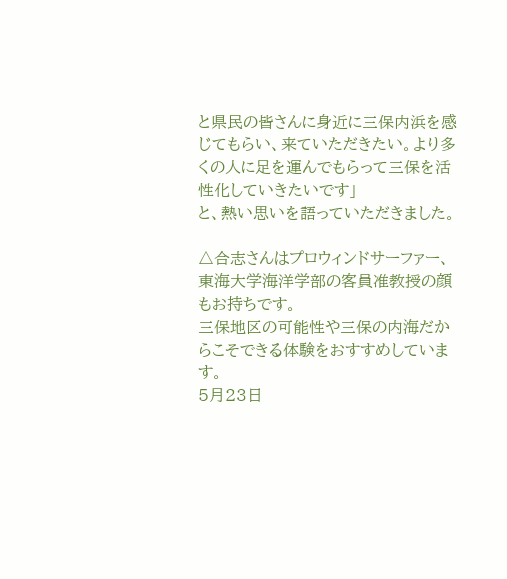と県民の皆さんに身近に三保内浜を感じてもらい、来ていただきたい。より多くの人に足を運んでもらって三保を活性化していきたいです」
と、熱い思いを語っていただきました。

△合志さんはプロウィンドサーファー、東海大学海洋学部の客員准教授の顔もお持ちです。
三保地区の可能性や三保の内海だからこそできる体験をおすすめしています。
5月23日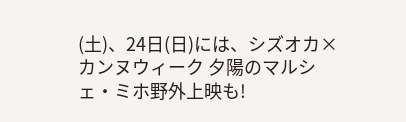(土)、24日(日)には、シズオカ×カンヌウィーク 夕陽のマルシェ・ミホ野外上映も!